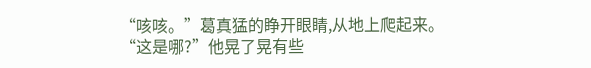“咳咳。”葛真猛的睁开眼睛,从地上爬起来。
“这是哪?”他晃了晃有些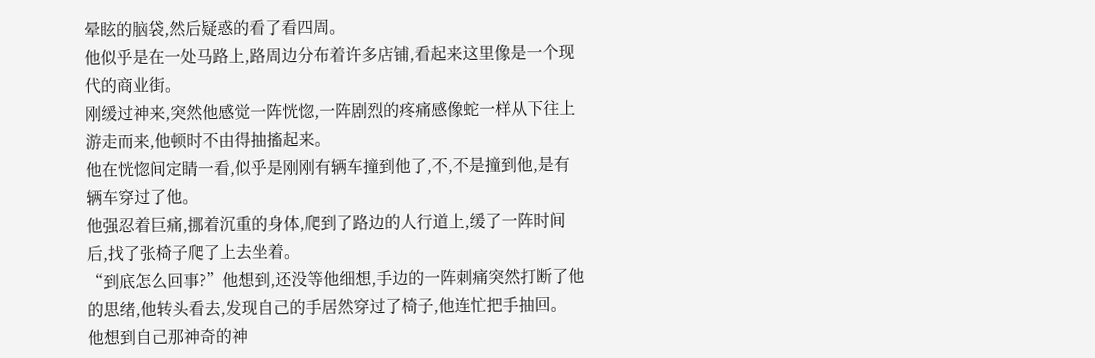晕眩的脑袋,然后疑惑的看了看四周。
他似乎是在一处马路上,路周边分布着许多店铺,看起来这里像是一个现代的商业街。
刚缓过神来,突然他感觉一阵恍惚,一阵剧烈的疼痛感像蛇一样从下往上游走而来,他顿时不由得抽搐起来。
他在恍惚间定睛一看,似乎是刚刚有辆车撞到他了,不,不是撞到他,是有辆车穿过了他。
他强忍着巨痛,挪着沉重的身体,爬到了路边的人行道上,缓了一阵时间后,找了张椅子爬了上去坐着。
“到底怎么回事?”他想到,还没等他细想,手边的一阵刺痛突然打断了他的思绪,他转头看去,发现自己的手居然穿过了椅子,他连忙把手抽回。
他想到自己那神奇的神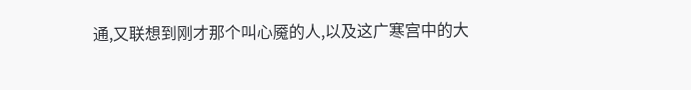通,又联想到刚才那个叫心魇的人,以及这广寒宫中的大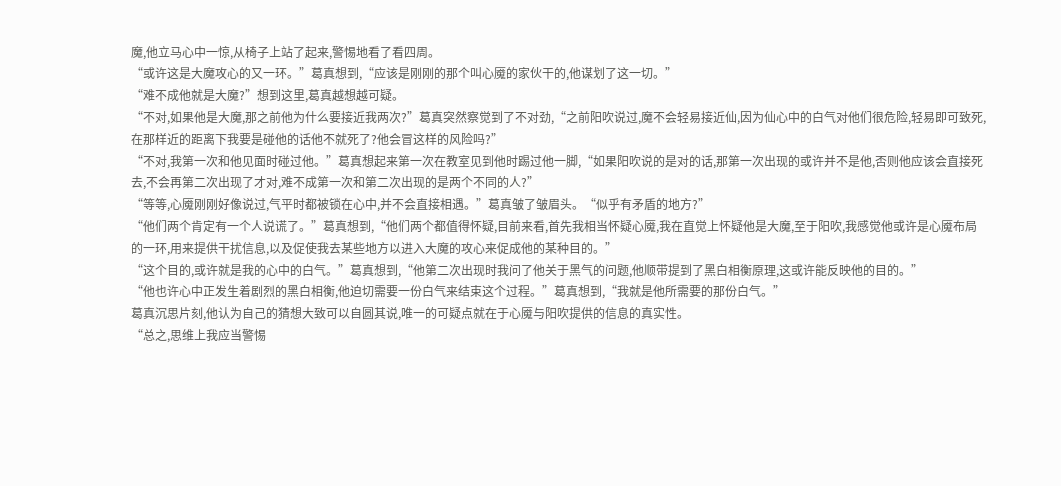魔,他立马心中一惊,从椅子上站了起来,警惕地看了看四周。
“或许这是大魔攻心的又一环。”葛真想到,“应该是刚刚的那个叫心魇的家伙干的,他谋划了这一切。”
“难不成他就是大魔?”想到这里,葛真越想越可疑。
“不对,如果他是大魔,那之前他为什么要接近我两次?”葛真突然察觉到了不对劲,“之前阳吹说过,魔不会轻易接近仙,因为仙心中的白气对他们很危险,轻易即可致死,在那样近的距离下我要是碰他的话他不就死了?他会冒这样的风险吗?”
“不对,我第一次和他见面时碰过他。”葛真想起来第一次在教室见到他时踢过他一脚,“如果阳吹说的是对的话,那第一次出现的或许并不是他,否则他应该会直接死去,不会再第二次出现了才对,难不成第一次和第二次出现的是两个不同的人?”
“等等,心魇刚刚好像说过,气平时都被锁在心中,并不会直接相遇。”葛真皱了皱眉头。“似乎有矛盾的地方?”
“他们两个肯定有一个人说谎了。”葛真想到,“他们两个都值得怀疑,目前来看,首先我相当怀疑心魇,我在直觉上怀疑他是大魔,至于阳吹,我感觉他或许是心魇布局的一环,用来提供干扰信息,以及促使我去某些地方以进入大魔的攻心来促成他的某种目的。”
“这个目的,或许就是我的心中的白气。”葛真想到,“他第二次出现时我问了他关于黑气的问题,他顺带提到了黑白相衡原理,这或许能反映他的目的。”
“他也许心中正发生着剧烈的黑白相衡,他迫切需要一份白气来结束这个过程。”葛真想到,“我就是他所需要的那份白气。”
葛真沉思片刻,他认为自己的猜想大致可以自圆其说,唯一的可疑点就在于心魇与阳吹提供的信息的真实性。
“总之,思维上我应当警惕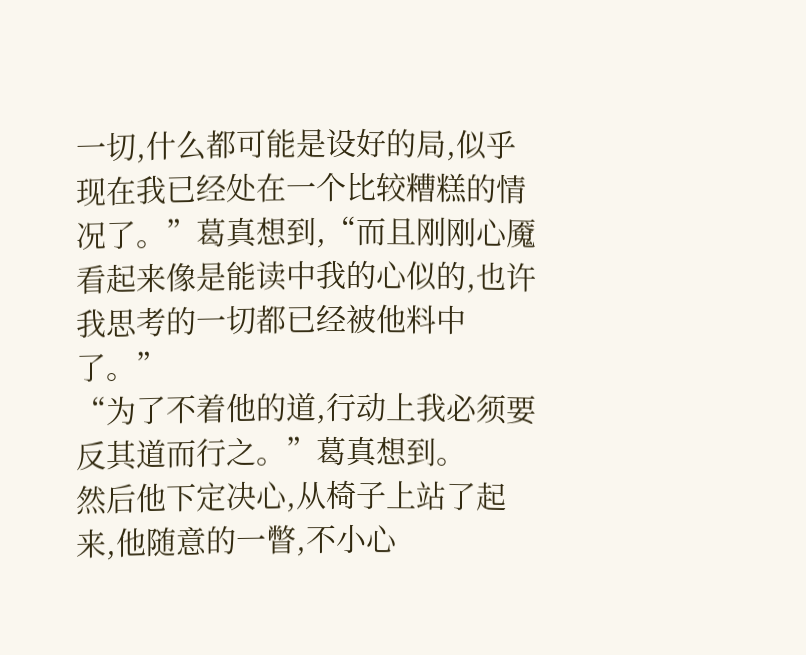一切,什么都可能是设好的局,似乎现在我已经处在一个比较糟糕的情况了。”葛真想到,“而且刚刚心魇看起来像是能读中我的心似的,也许我思考的一切都已经被他料中了。”
“为了不着他的道,行动上我必须要反其道而行之。”葛真想到。
然后他下定决心,从椅子上站了起来,他随意的一瞥,不小心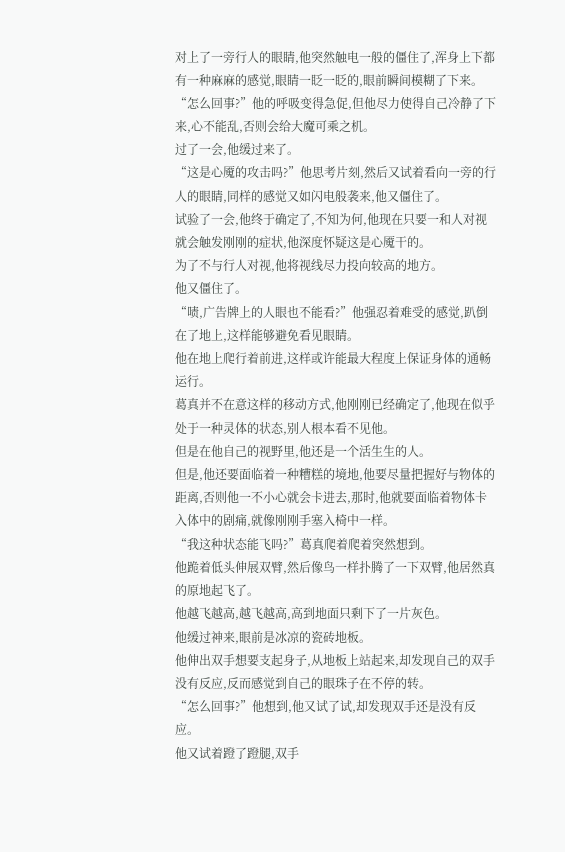对上了一旁行人的眼睛,他突然触电一般的僵住了,浑身上下都有一种麻麻的感觉,眼睛一眨一眨的,眼前瞬间模糊了下来。
“怎么回事?”他的呼吸变得急促,但他尽力使得自己冷静了下来,心不能乱,否则会给大魔可乘之机。
过了一会,他缓过来了。
“这是心魇的攻击吗?”他思考片刻,然后又试着看向一旁的行人的眼睛,同样的感觉又如闪电般袭来,他又僵住了。
试验了一会,他终于确定了,不知为何,他现在只要一和人对视就会触发刚刚的症状,他深度怀疑这是心魇干的。
为了不与行人对视,他将视线尽力投向较高的地方。
他又僵住了。
“啧,广告牌上的人眼也不能看?”他强忍着难受的感觉,趴倒在了地上,这样能够避免看见眼睛。
他在地上爬行着前进,这样或许能最大程度上保证身体的通畅运行。
葛真并不在意这样的移动方式,他刚刚已经确定了,他现在似乎处于一种灵体的状态,别人根本看不见他。
但是在他自己的视野里,他还是一个活生生的人。
但是,他还要面临着一种糟糕的境地,他要尽量把握好与物体的距离,否则他一不小心就会卡进去,那时,他就要面临着物体卡入体中的剧痛,就像刚刚手塞入椅中一样。
“我这种状态能飞吗?”葛真爬着爬着突然想到。
他跪着低头伸展双臂,然后像鸟一样扑腾了一下双臂,他居然真的原地起飞了。
他越飞越高,越飞越高,高到地面只剩下了一片灰色。
他缓过神来,眼前是冰凉的瓷砖地板。
他伸出双手想要支起身子,从地板上站起来,却发现自己的双手没有反应,反而感觉到自己的眼珠子在不停的转。
“怎么回事?”他想到,他又试了试,却发现双手还是没有反应。
他又试着蹬了蹬腿,双手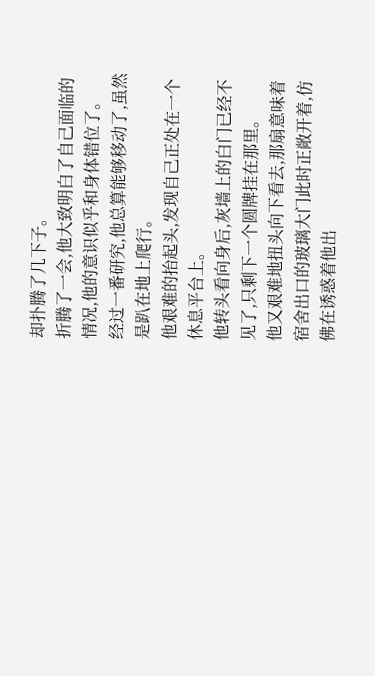却扑腾了几下子。
折腾了一会,他大致明白了自己面临的情况,他的意识似乎和身体错位了。
经过一番研究,他总算能够移动了,虽然是趴在地上爬行。
他艰难的抬起头,发现自己正处在一个休息平台上。
他转头看向身后,灰墙上的白门已经不见了,只剩下一个圆牌挂在那里。
他又艰难地扭头向下看去,那扇意味着宿舍出口的玻璃大门此时正敞开着,仿佛在诱惑着他出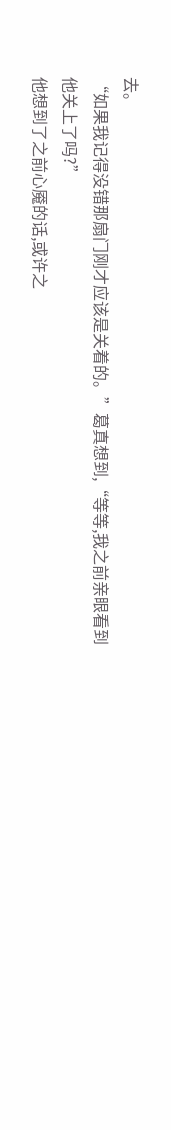去。
“如果我记得没错那扇门刚才应该是关着的。”葛真想到,“等等,我之前亲眼看到他关上了吗?”
他想到了之前心魇的话,或许之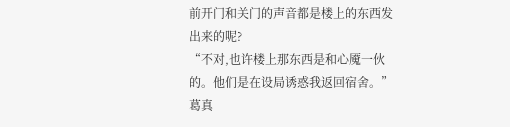前开门和关门的声音都是楼上的东西发出来的呢?
“不对,也许楼上那东西是和心魇一伙的。他们是在设局诱惑我返回宿舍。”葛真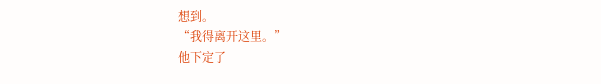想到。
“我得离开这里。”
他下定了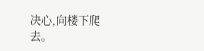决心,向楼下爬去。